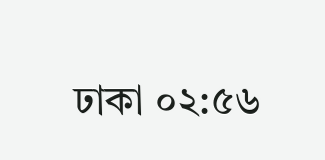ঢাকা ০২:৫৬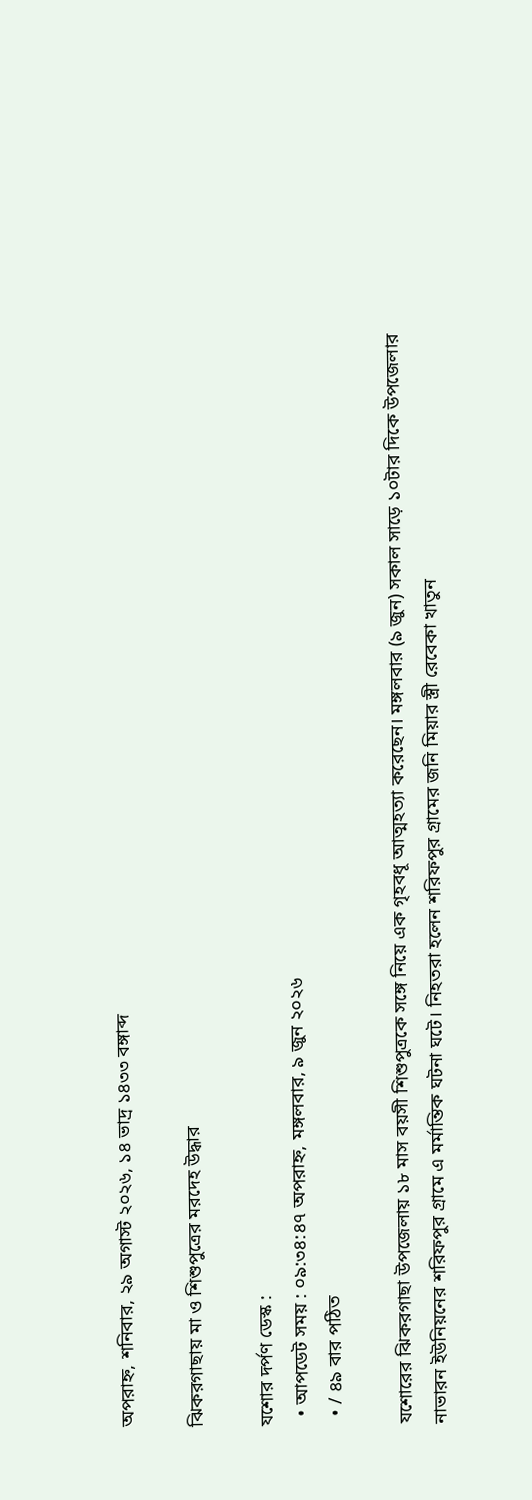অপরাহ্ন, শনিবার, ২৯ অগাস্ট ২০২৬, ১৪ ভাদ্র ১৪৩৩ বঙ্গাব্দ

ঝিকরগাছায় মা ও শিশুপুত্রের মরদেহ উদ্ধার

যশোর দর্পণ ডেস্ক :
  • আপডেট সময় : ০৯:৩৪:৪৭ অপরাহ্ন, মঙ্গলবার, ৯ জুন ২০২৬
  • / ৪৯ বার পঠিত

যশোরের ঝিকরগাছা উপজেলায় ১৮ মাস বয়সী শিশুপুত্রকে সঙ্গে নিয়ে এক গৃহবধূ আত্মহত্যা করেছেন। মঙ্গলবার (৯ জুন) সকাল সাড়ে ১০টার দিকে উপজেলার নাভারন ইউনিয়নের শরিফপুর গ্রামে এ মর্মান্তিক ঘটনা ঘটে। নিহতরা হলেন শরিফপুর গ্রামের জনি মিয়ার স্ত্রী রেবেকা খাতুন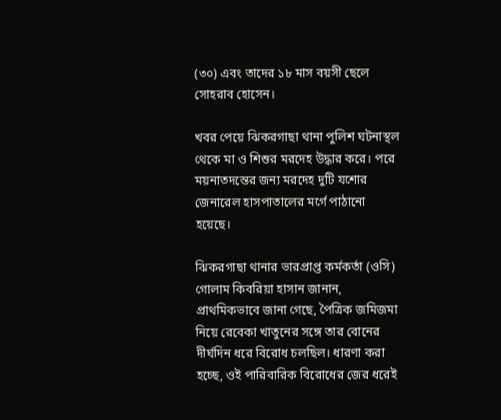(৩০) এবং তাদের ১৮ মাস বয়সী ছেলে সোহরাব হোসেন।

খবর পেয়ে ঝিকরগাছা থানা পুলিশ ঘটনাস্থল থেকে মা ও শিশুর মরদেহ উদ্ধার করে। পরে ময়নাতদন্তের জন্য মরদেহ দুটি যশোর জেনারেল হাসপাতালের মর্গে পাঠানো হয়েছে।

ঝিকরগাছা থানার ভারপ্রাপ্ত কর্মকর্তা (ওসি) গোলাম কিবরিয়া হাসান জানান, প্রাথমিকভাবে জানা গেছে, পৈত্রিক জমিজমা নিয়ে রেবেকা খাতুনের সঙ্গে তার বোনের দীর্ঘদিন ধরে বিরোধ চলছিল। ধারণা করা হচ্ছে, ওই পারিবারিক বিরোধের জের ধরেই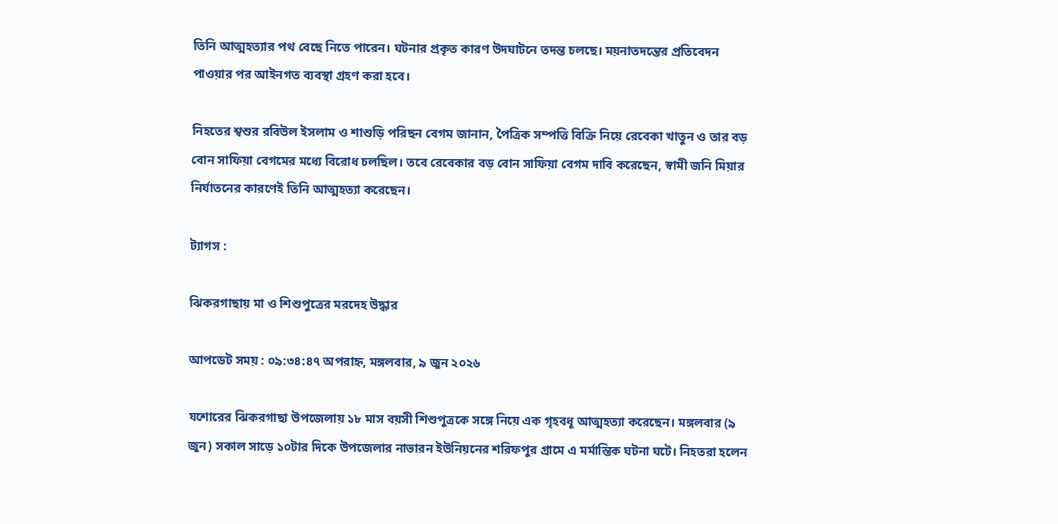তিনি আত্মহত্যার পথ বেছে নিতে পারেন। ঘটনার প্রকৃত কারণ উদঘাটনে তদন্ত চলছে। ময়নাতদন্তের প্রতিবেদন পাওয়ার পর আইনগত ব্যবস্থা গ্রহণ করা হবে।

নিহতের শ্বশুর রবিউল ইসলাম ও শাশুড়ি পরিছন বেগম জানান, পৈত্রিক সম্পত্তি বিক্রি নিয়ে রেবেকা খাতুন ও তার বড় বোন সাফিয়া বেগমের মধ্যে বিরোধ চলছিল। তবে রেবেকার বড় বোন সাফিয়া বেগম দাবি করেছেন, স্বামী জনি মিয়ার নির্যাতনের কারণেই তিনি আত্মহত্যা করেছেন।

ট্যাগস :

ঝিকরগাছায় মা ও শিশুপুত্রের মরদেহ উদ্ধার

আপডেট সময় : ০৯:৩৪:৪৭ অপরাহ্ন, মঙ্গলবার, ৯ জুন ২০২৬

যশোরের ঝিকরগাছা উপজেলায় ১৮ মাস বয়সী শিশুপুত্রকে সঙ্গে নিয়ে এক গৃহবধূ আত্মহত্যা করেছেন। মঙ্গলবার (৯ জুন) সকাল সাড়ে ১০টার দিকে উপজেলার নাভারন ইউনিয়নের শরিফপুর গ্রামে এ মর্মান্তিক ঘটনা ঘটে। নিহতরা হলেন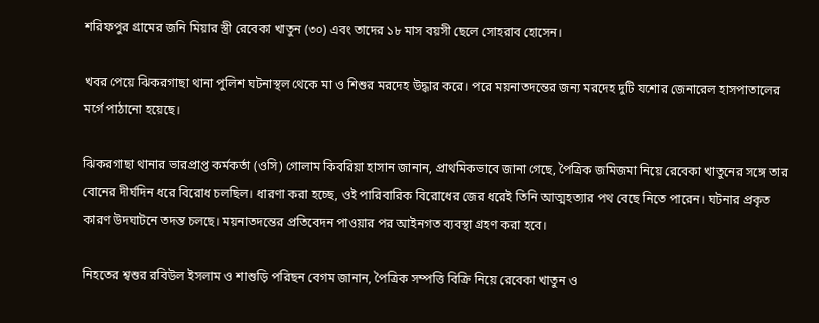শরিফপুর গ্রামের জনি মিয়ার স্ত্রী রেবেকা খাতুন (৩০) এবং তাদের ১৮ মাস বয়সী ছেলে সোহরাব হোসেন।

খবর পেয়ে ঝিকরগাছা থানা পুলিশ ঘটনাস্থল থেকে মা ও শিশুর মরদেহ উদ্ধার করে। পরে ময়নাতদন্তের জন্য মরদেহ দুটি যশোর জেনারেল হাসপাতালের মর্গে পাঠানো হয়েছে।

ঝিকরগাছা থানার ভারপ্রাপ্ত কর্মকর্তা (ওসি) গোলাম কিবরিয়া হাসান জানান, প্রাথমিকভাবে জানা গেছে, পৈত্রিক জমিজমা নিয়ে রেবেকা খাতুনের সঙ্গে তার বোনের দীর্ঘদিন ধরে বিরোধ চলছিল। ধারণা করা হচ্ছে, ওই পারিবারিক বিরোধের জের ধরেই তিনি আত্মহত্যার পথ বেছে নিতে পারেন। ঘটনার প্রকৃত কারণ উদঘাটনে তদন্ত চলছে। ময়নাতদন্তের প্রতিবেদন পাওয়ার পর আইনগত ব্যবস্থা গ্রহণ করা হবে।

নিহতের শ্বশুর রবিউল ইসলাম ও শাশুড়ি পরিছন বেগম জানান, পৈত্রিক সম্পত্তি বিক্রি নিয়ে রেবেকা খাতুন ও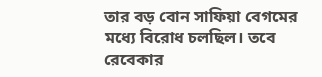তার বড় বোন সাফিয়া বেগমের মধ্যে বিরোধ চলছিল। তবে রেবেকার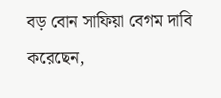বড় বোন সাফিয়া বেগম দাবি করেছেন,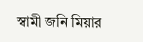স্বামী জনি মিয়ার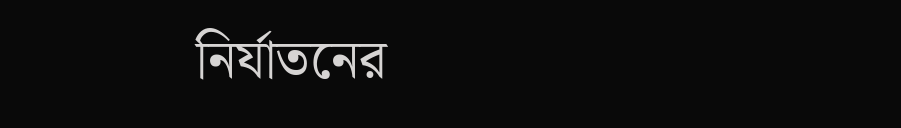নির্যাতনের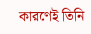কারণেই তিনি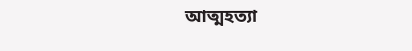আত্মহত্যা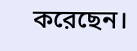করেছেন।